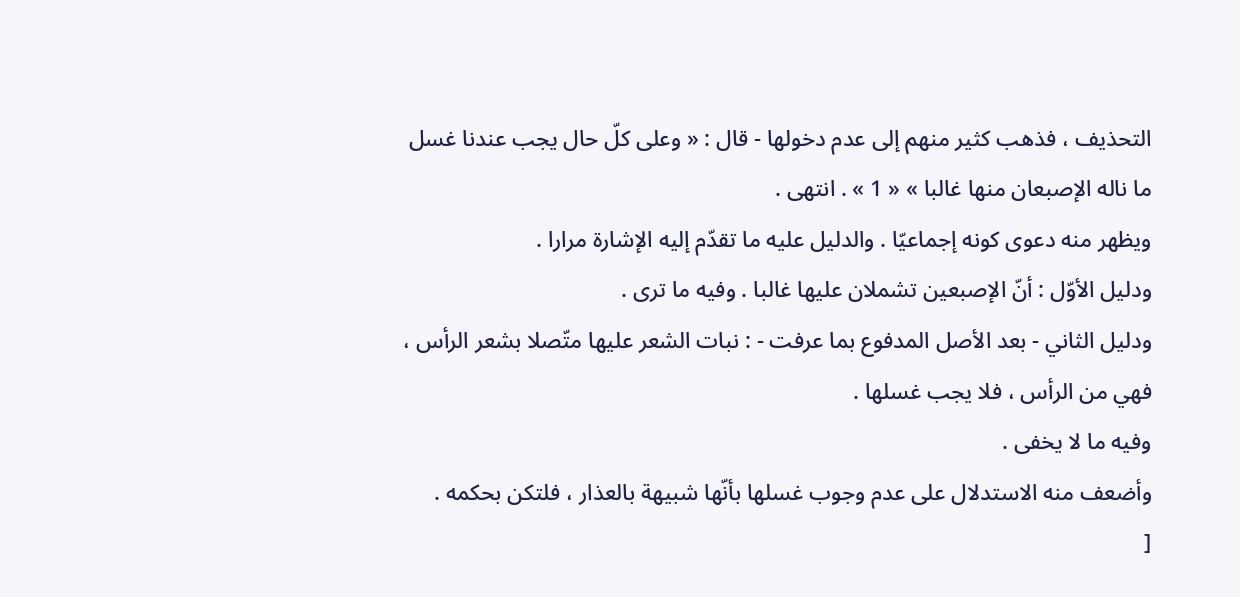التحذيف ، فذهب كثير منهم إلى عدم دخولها - قال : « وعلى كلّ حال يجب عندنا غسل ما ناله الإصبعان منها غالبا » « 1 » . انتهى .
ويظهر منه دعوى كونه إجماعيّا . والدليل عليه ما تقدّم إليه الإشارة مرارا .
ودليل الأوّل : أنّ الإصبعين تشملان عليها غالبا . وفيه ما ترى .
ودليل الثاني - بعد الأصل المدفوع بما عرفت - : نبات الشعر عليها متّصلا بشعر الرأس ، فهي من الرأس ، فلا يجب غسلها .
وفيه ما لا يخفى .
وأضعف منه الاستدلال على عدم وجوب غسلها بأنّها شبيهة بالعذار ، فلتكن بحكمه .
[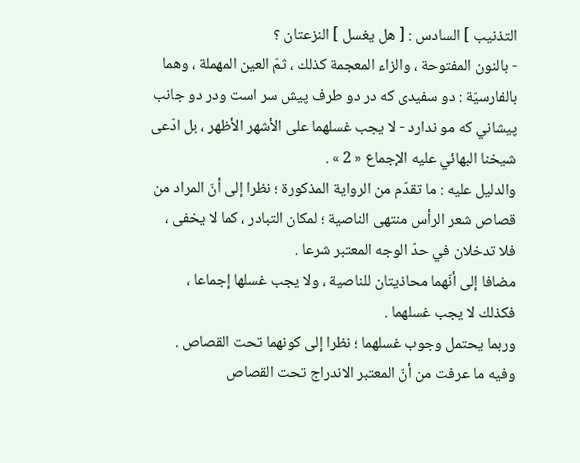التذنيب ] السادس : [ هل يغسل ] النزعتان ؟
- بالنون المفتوحة ، والزاء المعجمة كذلك ، ثمّ العين المهملة ، وهما بالفارسيّة : دو سفيدى كه در دو طرف پيش سر است ودر دو جانب پيشاني كه مو ندارد - لا يجب غسلهما على الأشهر الأظهر ، بل ادّعى شيخنا البهائي عليه الإجماع « 2 » .
والدليل عليه : ما تقدّم من الرواية المذكورة ؛ نظرا إلى أنّ المراد من قصاص شعر الرأس منتهى الناصية ؛ لمكان التبادر ، كما لا يخفى ، فلا تدخلان في حدّ الوجه المعتبر شرعا .
مضافا إلى أنّهما محاذيتان للناصية ، ولا يجب غسلها إجماعا ، فكذلك لا يجب غسلهما .
وربما يحتمل وجوب غسلهما ؛ نظرا إلى كونهما تحت القصاص .
وفيه ما عرفت من أنّ المعتبر الاندراج تحت القصاص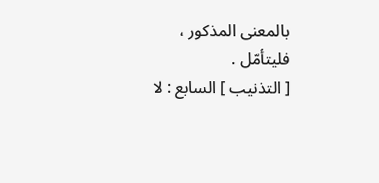بالمعنى المذكور ، فليتأمّل .
[ التذنيب ] السابع : لا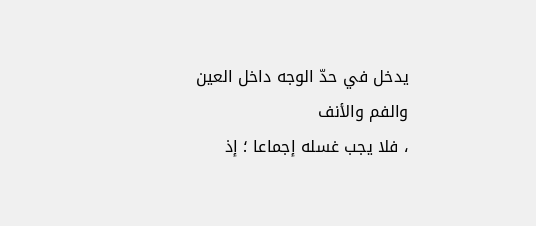يدخل في حدّ الوجه داخل العين والفم والأنف
، فلا يجب غسله إجماعا ؛ إذ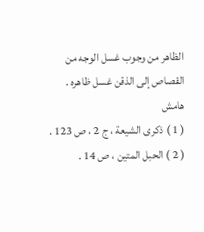الظاهر من وجوب غسل الوجه من القصاص إلى الذقن غسل ظاهره .
هامش
( 1 ) ذكرى الشيعة ، ج 2 ، ص 123 .
( 2 ) الحبل المتين ، ص 14 .